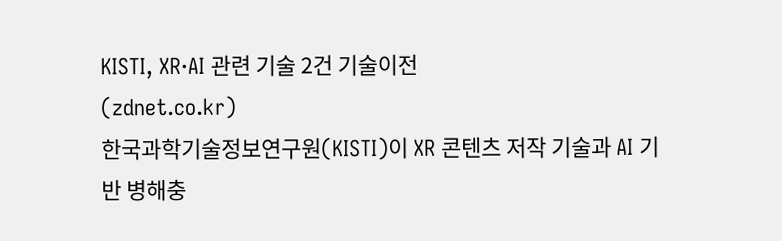KISTI, XR·AI 관련 기술 2건 기술이전
(zdnet.co.kr)
한국과학기술정보연구원(KISTI)이 XR 콘텐츠 저작 기술과 AI 기반 병해충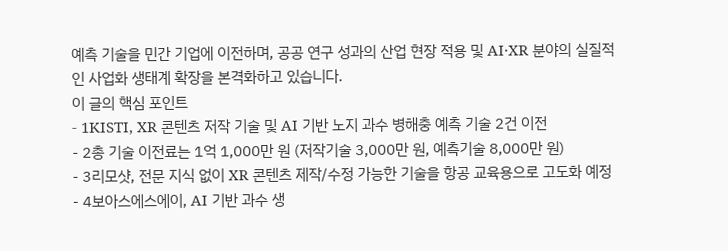예측 기술을 민간 기업에 이전하며, 공공 연구 성과의 산업 현장 적용 및 AI·XR 분야의 실질적인 사업화 생태계 확장을 본격화하고 있습니다.
이 글의 핵심 포인트
- 1KISTI, XR 콘텐츠 저작 기술 및 AI 기반 노지 과수 병해충 예측 기술 2건 이전
- 2총 기술 이전료는 1억 1,000만 원 (저작기술 3,000만 원, 예측기술 8,000만 원)
- 3리모샷, 전문 지식 없이 XR 콘텐츠 제작/수정 가능한 기술을 항공 교육용으로 고도화 예정
- 4보아스에스에이, AI 기반 과수 생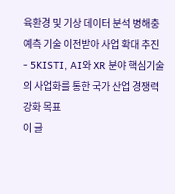육환경 및 기상 데이터 분석 병해충 예측 기술 이전받아 사업 확대 추진
- 5KISTI, AI와 XR 분야 핵심기술의 사업화를 통한 국가 산업 경쟁력 강화 목표
이 글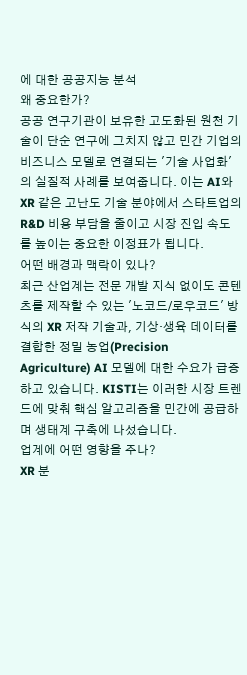에 대한 공공지능 분석
왜 중요한가?
공공 연구기관이 보유한 고도화된 원천 기술이 단순 연구에 그치지 않고 민간 기업의 비즈니스 모델로 연결되는 '기술 사업화'의 실질적 사례를 보여줍니다. 이는 AI와 XR 같은 고난도 기술 분야에서 스타트업의 R&D 비용 부담을 줄이고 시장 진입 속도를 높이는 중요한 이정표가 됩니다.
어떤 배경과 맥락이 있나?
최근 산업계는 전문 개발 지식 없이도 콘텐츠를 제작할 수 있는 '노코드/로우코드' 방식의 XR 저작 기술과, 기상·생육 데이터를 결합한 정밀 농업(Precision Agriculture) AI 모델에 대한 수요가 급증하고 있습니다. KISTI는 이러한 시장 트렌드에 맞춰 핵심 알고리즘을 민간에 공급하며 생태계 구축에 나섰습니다.
업계에 어떤 영향을 주나?
XR 분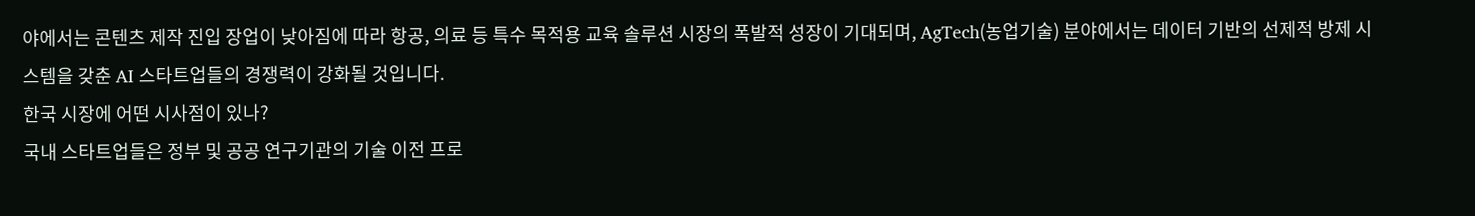야에서는 콘텐츠 제작 진입 장업이 낮아짐에 따라 항공, 의료 등 특수 목적용 교육 솔루션 시장의 폭발적 성장이 기대되며, AgTech(농업기술) 분야에서는 데이터 기반의 선제적 방제 시스템을 갖춘 AI 스타트업들의 경쟁력이 강화될 것입니다.
한국 시장에 어떤 시사점이 있나?
국내 스타트업들은 정부 및 공공 연구기관의 기술 이전 프로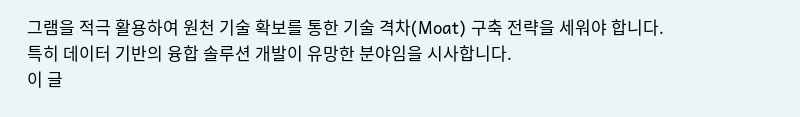그램을 적극 활용하여 원천 기술 확보를 통한 기술 격차(Moat) 구축 전략을 세워야 합니다. 특히 데이터 기반의 융합 솔루션 개발이 유망한 분야임을 시사합니다.
이 글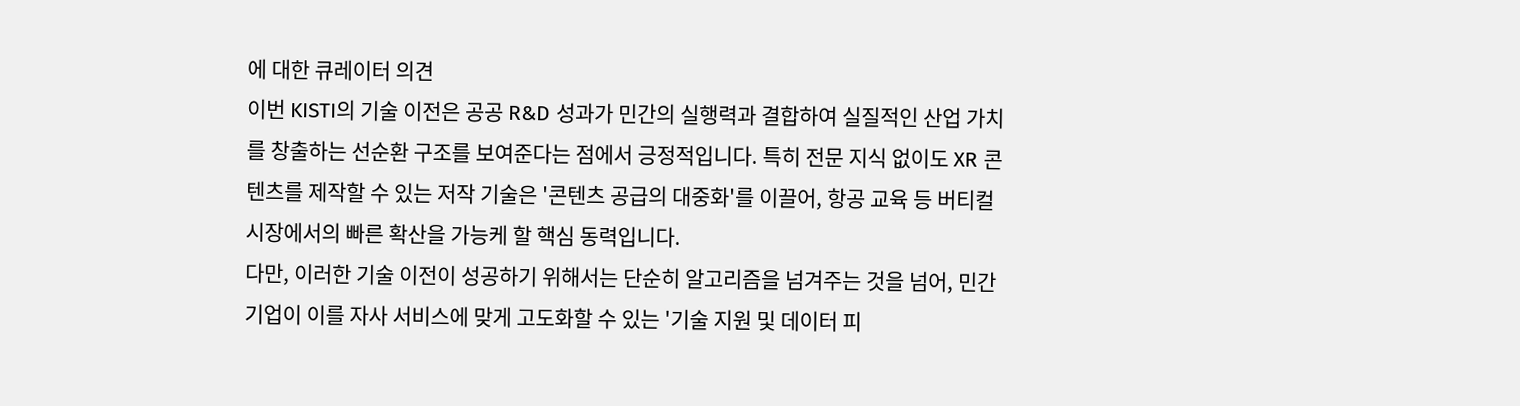에 대한 큐레이터 의견
이번 KISTI의 기술 이전은 공공 R&D 성과가 민간의 실행력과 결합하여 실질적인 산업 가치를 창출하는 선순환 구조를 보여준다는 점에서 긍정적입니다. 특히 전문 지식 없이도 XR 콘텐츠를 제작할 수 있는 저작 기술은 '콘텐츠 공급의 대중화'를 이끌어, 항공 교육 등 버티컬 시장에서의 빠른 확산을 가능케 할 핵심 동력입니다.
다만, 이러한 기술 이전이 성공하기 위해서는 단순히 알고리즘을 넘겨주는 것을 넘어, 민간 기업이 이를 자사 서비스에 맞게 고도화할 수 있는 '기술 지원 및 데이터 피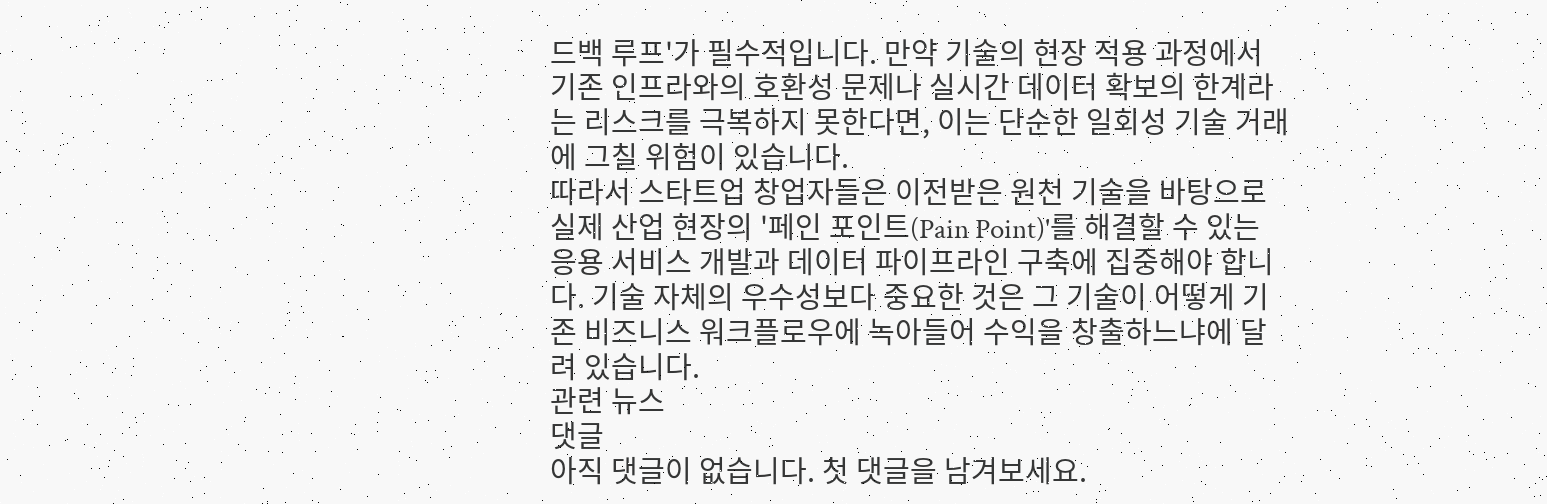드백 루프'가 필수적입니다. 만약 기술의 현장 적용 과정에서 기존 인프라와의 호환성 문제나 실시간 데이터 확보의 한계라는 리스크를 극복하지 못한다면, 이는 단순한 일회성 기술 거래에 그칠 위험이 있습니다.
따라서 스타트업 창업자들은 이전받은 원천 기술을 바탕으로 실제 산업 현장의 '페인 포인트(Pain Point)'를 해결할 수 있는 응용 서비스 개발과 데이터 파이프라인 구축에 집중해야 합니다. 기술 자체의 우수성보다 중요한 것은 그 기술이 어떻게 기존 비즈니스 워크플로우에 녹아들어 수익을 창출하느냐에 달려 있습니다.
관련 뉴스
댓글
아직 댓글이 없습니다. 첫 댓글을 남겨보세요.